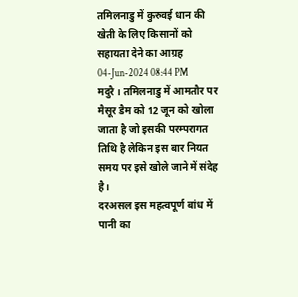तमिलनाडु में कुरुवई धान की खेती के लिए किसानों को सहायता देने का आग्रह
04-Jun-2024 08:44 PM
मदुरै । तमिलनाडु में आमतौर पर मैसूर डैम को 12 जून को खोला जाता है जो इसकी परम्परागत तिथि है लेकिन इस बार नियत समय पर इसे खोले जाने में संदेह है।
दरअसल इस महत्वपूर्ण बांध में पानी का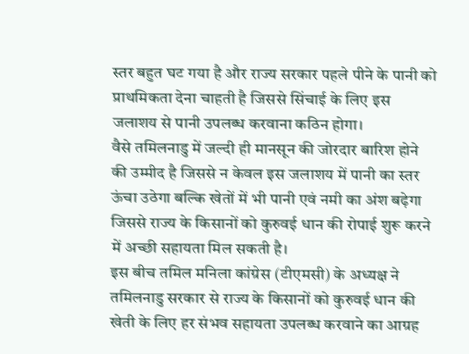स्तर बहुत घट गया है और राज्य सरकार पहले पीने के पानी को प्राथमिकता देना चाहती है जिससे सिंचाई के लिए इस जलाशय से पानी उपलब्ध करवाना कठिन होगा।
वैसे तमिलनाडु में जल्दी ही मानसून की जोरदार बारिश होने की उम्मीद है जिससे न केवल इस जलाशय में पानी का स्तर ऊंचा उठेगा बल्कि खेतों में भी पानी एवं नमी का अंश बढ़ेगा जिससे राज्य के किसानों को कुरुवई धान की रोपाई शुरू करने में अच्छी सहायता मिल सकती है।
इस बीच तमिल मनिला कांग्रेस (टीएमसी) के अध्यक्ष ने तमिलनाडु सरकार से राज्य के किसानों को कुरुवई धान की खेती के लिए हर संभव सहायता उपलब्ध करवाने का आग्रह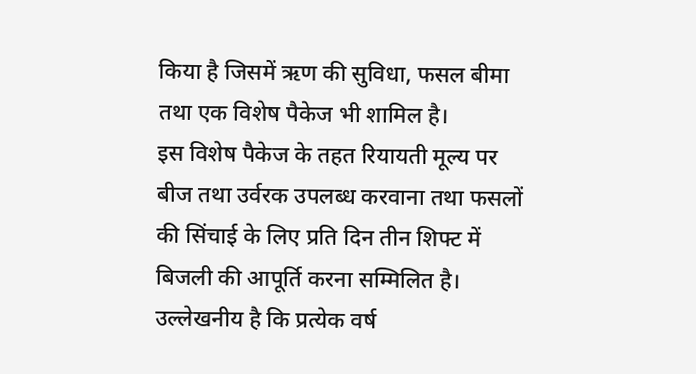किया है जिसमें ऋण की सुविधा, फसल बीमा तथा एक विशेष पैकेज भी शामिल है।
इस विशेष पैकेज के तहत रियायती मूल्य पर बीज तथा उर्वरक उपलब्ध करवाना तथा फसलों की सिंचाई के लिए प्रति दिन तीन शिफ्ट में बिजली की आपूर्ति करना सम्मिलित है।
उल्लेखनीय है कि प्रत्येक वर्ष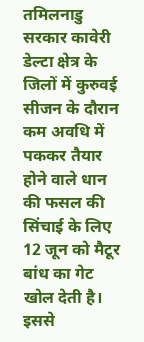तमिलनाडु सरकार कावेरी डेल्टा क्षेत्र के जिलों में कुरुवई सीजन के दौरान कम अवधि में पककर तैयार होने वाले धान की फसल की सिंचाई के लिए 12 जून को मैटूर बांध का गेट खोल देती है। इससे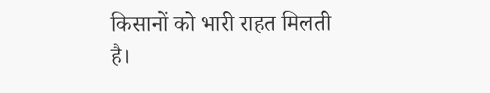किसानों को भारी राहत मिलती है।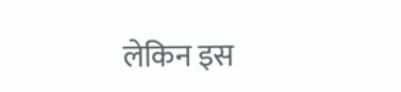लेकिन इस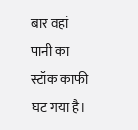बार वहां पानी का स्टॉक काफी घट गया है।